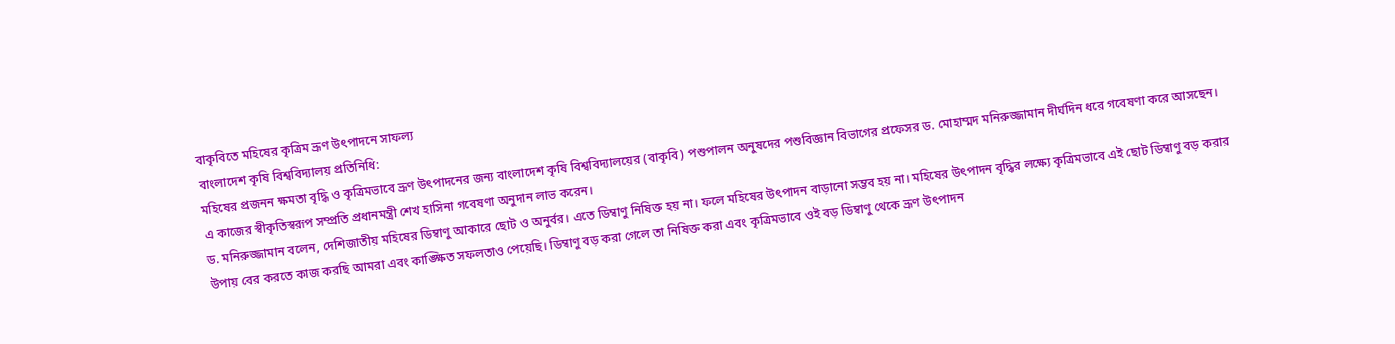বাকৃবিতে মহিষের কৃত্রিম ভ্রূণ উৎপাদনে সাফল্য
বাংলাদেশ কৃষি বিশ্ববিদ্যালয় প্রতিনিধি:
মহিষের প্রজনন ক্ষমতা বৃদ্ধি ও কৃত্রিমভাবে ভ্রূণ উৎপাদনের জন্য বাংলাদেশ কৃষি বিশ্ববিদ্যালয়ের (বাকৃবি) পশুপালন অনুষদের পশুবিজ্ঞান বিভাগের প্রফেসর ড. মোহাম্মদ মনিরুজ্জামান দীর্ঘদিন ধরে গবেষণা করে আসছেন। এ কাজের স্বীকৃতিস্বরূপ সম্প্রতি প্রধানমন্ত্রী শেখ হাসিনা গবেষণা অনুদান লাভ করেন।
ড. মনিরুজ্জামান বলেন, দেশিজাতীয় মহিষের ডিম্বাণু আকারে ছোট ও অনুর্বর। এতে ডিম্বাণু নিষিক্ত হয় না। ফলে মহিষের উৎপাদন বাড়ানো সম্ভব হয় না। মহিষের উৎপাদন বৃদ্ধির লক্ষ্যে কৃত্রিমভাবে এই ছোট ডিম্বাণু বড় করার উপায় বের করতে কাজ করছি আমরা এবং কাঙ্ক্ষিত সফলতাও পেয়েছি। ডিম্বাণু বড় করা গেলে তা নিষিক্ত করা এবং কৃত্রিমভাবে ওই বড় ডিম্বাণু থেকে ভ্রূণ উৎপাদন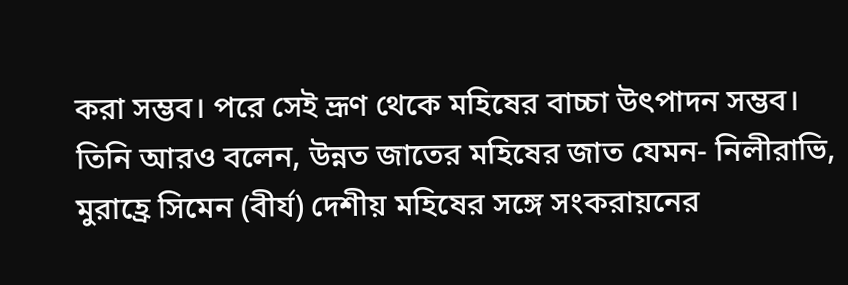করা সম্ভব। পরে সেই ভ্রূণ থেকে মহিষের বাচ্চা উৎপাদন সম্ভব।
তিনি আরও বলেন, উন্নত জাতের মহিষের জাত যেমন- নিলীরাভি, মুরাহ্রে সিমেন (বীর্য) দেশীয় মহিষের সঙ্গে সংকরায়নের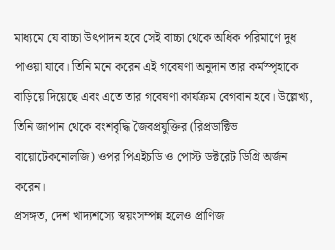মাধ্যমে যে বাচ্চা উৎপাদন হবে সেই বাচ্চা থেকে অধিক পরিমাণে দুধ পাওয়া যাবে। তিনি মনে করেন এই গবেষণা অনুদান তার কর্মস্পৃহাকে বাড়িয়ে দিয়েছে এবং এতে তার গবেষণা কার্যক্রম বেগবান হবে। উল্লেখ্য, তিনি জাপান থেকে বংশবৃদ্ধি জৈবপ্রযুক্তির (রিপ্রডাক্টিভ বায়োটেকনোলজি) ওপর পিএইচডি ও পোস্ট ডক্টরেট ডিগ্রি অর্জন করেন।
প্রসঙ্গত, দেশ খাদ্যশস্যে স্বয়ংসম্পন্ন হলেও প্রাণিজ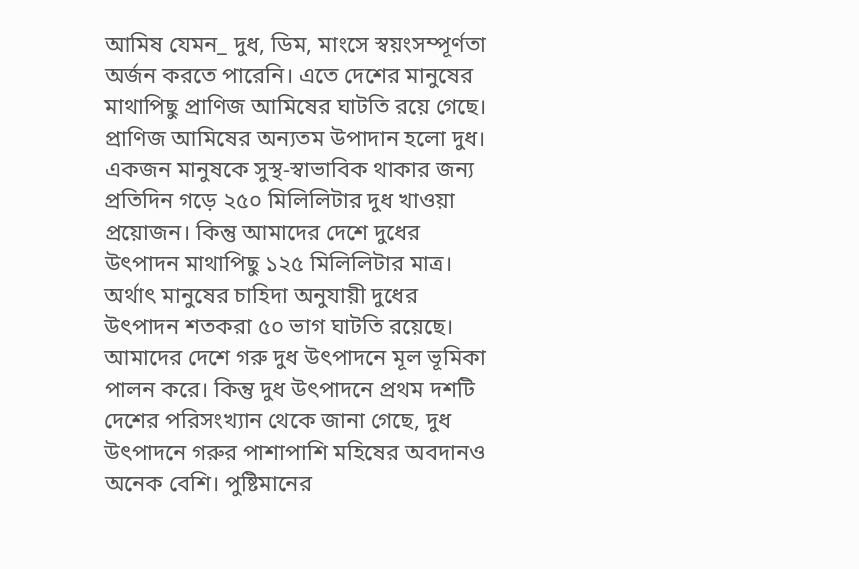আমিষ যেমন_ দুধ, ডিম, মাংসে স্বয়ংসম্পূর্ণতা অর্জন করতে পারেনি। এতে দেশের মানুষের মাথাপিছু প্রাণিজ আমিষের ঘাটতি রয়ে গেছে। প্রাণিজ আমিষের অন্যতম উপাদান হলো দুধ। একজন মানুষকে সুস্থ-স্বাভাবিক থাকার জন্য প্রতিদিন গড়ে ২৫০ মিলিলিটার দুধ খাওয়া প্রয়োজন। কিন্তু আমাদের দেশে দুধের উৎপাদন মাথাপিছু ১২৫ মিলিলিটার মাত্র। অর্থাৎ মানুষের চাহিদা অনুযায়ী দুধের উৎপাদন শতকরা ৫০ ভাগ ঘাটতি রয়েছে।
আমাদের দেশে গরু দুধ উৎপাদনে মূল ভূমিকা পালন করে। কিন্তু দুধ উৎপাদনে প্রথম দশটি দেশের পরিসংখ্যান থেকে জানা গেছে, দুধ উৎপাদনে গরুর পাশাপাশি মহিষের অবদানও অনেক বেশি। পুষ্টিমানের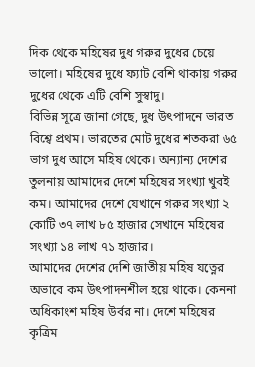দিক থেকে মহিষের দুধ গরুর দুধের চেয়ে ভালো। মহিষের দুধে ফ্যাট বেশি থাকায় গরুর দুধের থেকে এটি বেশি সুস্বাদু।
বিভিন্ন সূত্রে জানা গেছে, দুধ উৎপাদনে ভারত বিশ্বে প্রথম। ভারতের মোট দুধের শতকরা ৬৫ ভাগ দুধ আসে মহিষ থেকে। অন্যান্য দেশের তুলনায় আমাদের দেশে মহিষের সংখ্যা খুবই কম। আমাদের দেশে যেখানে গরুর সংখ্যা ২ কোটি ৩৭ লাখ ৮৫ হাজার সেখানে মহিষের সংখ্যা ১৪ লাখ ৭১ হাজার।
আমাদের দেশের দেশি জাতীয় মহিষ যত্নের অভাবে কম উৎপাদনশীল হয়ে থাকে। কেননা অধিকাংশ মহিষ উর্বর না। দেশে মহিষের কৃত্রিম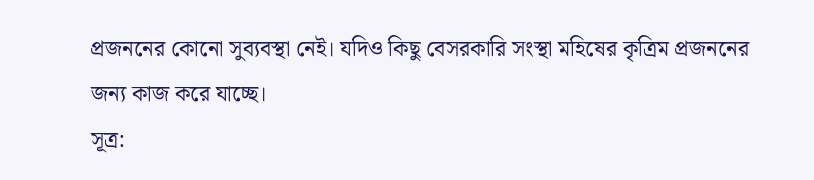প্রজননের কোনো সুব্যবস্থা নেই। যদিও কিছু বেসরকারি সংস্থা মহিষের কৃত্রিম প্রজননের জন্য কাজ করে যাচ্ছে।
সূত্র: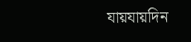যায়যায়দিন